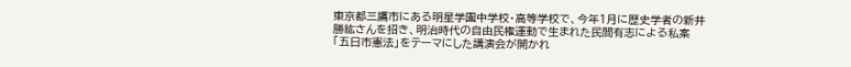東京都三鷹市にある明星学園中学校・高等学校で、今年1月に歴史学者の新井勝紘さんを招き、明治時代の自由民権運動で生まれた民間有志による私案「五日市憲法」をテーマにした講演会が開かれ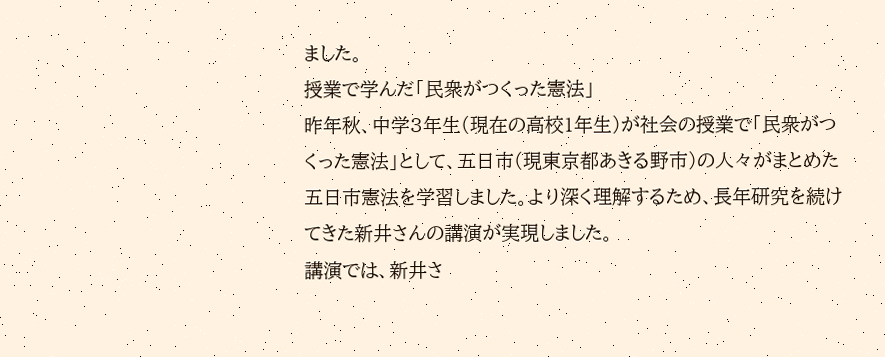ました。
授業で学んだ「民衆がつくった憲法」
昨年秋、中学3年生(現在の高校1年生)が社会の授業で「民衆がつくった憲法」として、五日市(現東京都あきる野市)の人々がまとめた五日市憲法を学習しました。より深く理解するため、長年研究を続けてきた新井さんの講演が実現しました。
講演では、新井さ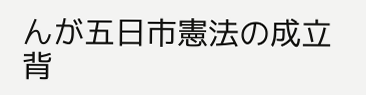んが五日市憲法の成立背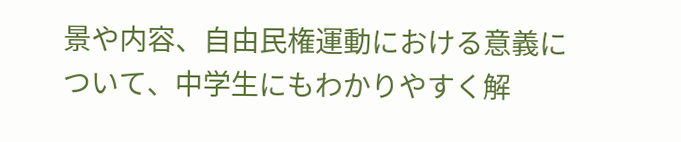景や内容、自由民権運動における意義について、中学生にもわかりやすく解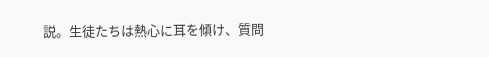説。生徒たちは熱心に耳を傾け、質問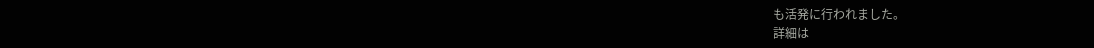も活発に行われました。
詳細は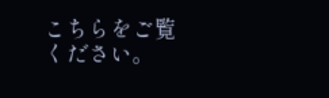こちらをご覧ください。